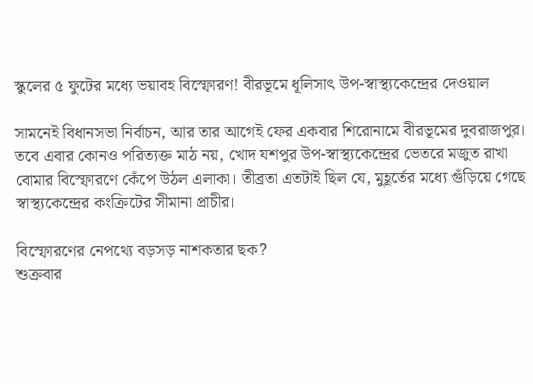স্কুলের ৫ ফুটের মধ্যে ভয়াবহ বিস্ফোরণ! বীরভূমে ধূলিসাৎ উপ-স্বাস্থ্যকেন্দ্রের দেওয়াল

সামনেই বিধানসভা নির্বাচন, আর তার আগেই ফের একবার শিরোনামে বীরভূমের দুবরাজপুর। তবে এবার কোনও পরিত্যক্ত মাঠ নয়, খোদ যশপুর উপ-স্বাস্থ্যকেন্দ্রের ভেতরে মজুত রাখা বোমার বিস্ফোরণে কেঁপে উঠল এলাকা। তীব্রতা এতটাই ছিল যে, মুহূর্তের মধ্যে গুঁড়িয়ে গেছে স্বাস্থ্যকেন্দ্রের কংক্রিটের সীমানা প্রাচীর।

বিস্ফোরণের নেপথ্যে বড়সড় নাশকতার ছক?
শুক্রবার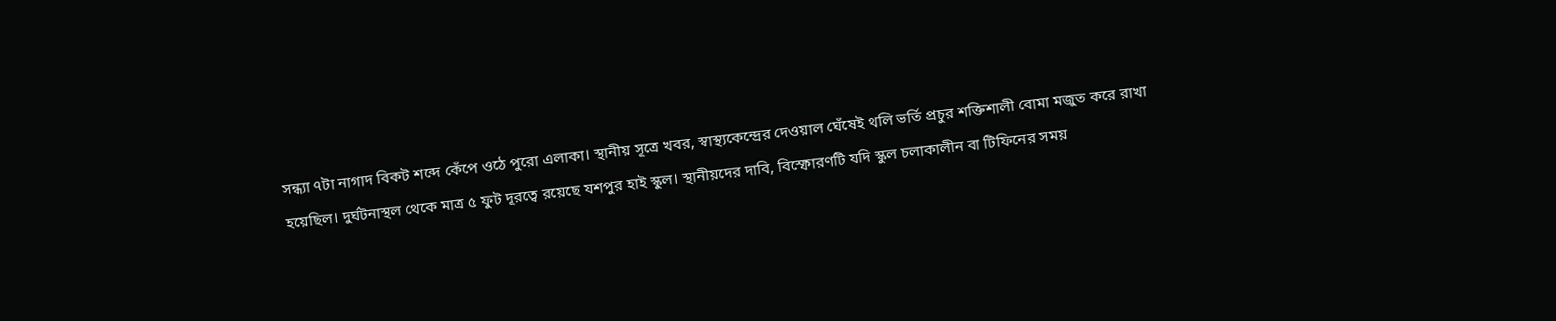সন্ধ্যা ৭টা নাগাদ বিকট শব্দে কেঁপে ওঠে পুরো এলাকা। স্থানীয় সূত্রে খবর, স্বাস্থ্যকেন্দ্রের দেওয়াল ঘেঁষেই থলি ভর্তি প্রচুর শক্তিশালী বোমা মজুত করে রাখা হয়েছিল। দুর্ঘটনাস্থল থেকে মাত্র ৫ ফুট দূরত্বে রয়েছে যশপুর হাই স্কুল। স্থানীয়দের দাবি, বিস্ফোরণটি যদি স্কুল চলাকালীন বা টিফিনের সময়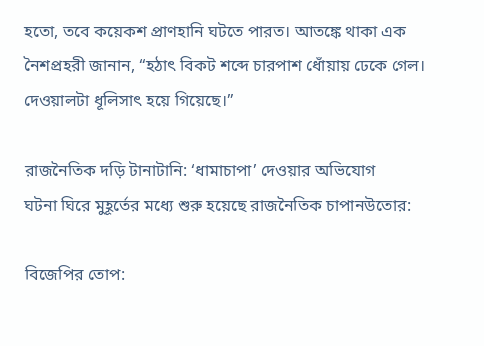হতো, তবে কয়েকশ প্রাণহানি ঘটতে পারত। আতঙ্কে থাকা এক নৈশপ্রহরী জানান, “হঠাৎ বিকট শব্দে চারপাশ ধোঁয়ায় ঢেকে গেল। দেওয়ালটা ধূলিসাৎ হয়ে গিয়েছে।”

রাজনৈতিক দড়ি টানাটানি: ‘ধামাচাপা’ দেওয়ার অভিযোগ
ঘটনা ঘিরে মুহূর্তের মধ্যে শুরু হয়েছে রাজনৈতিক চাপানউতোর:

বিজেপির তোপ: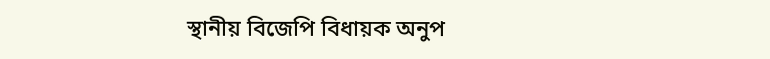স্থানীয় বিজেপি বিধায়ক অনুপ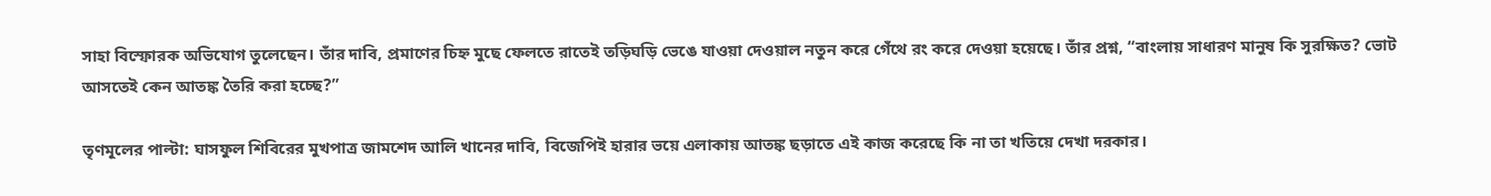সাহা বিস্ফোরক অভিযোগ তুলেছেন। তাঁর দাবি, প্রমাণের চিহ্ন মুছে ফেলতে রাতেই তড়িঘড়ি ভেঙে যাওয়া দেওয়াল নতুন করে গেঁথে রং করে দেওয়া হয়েছে। তাঁর প্রশ্ন, “বাংলায় সাধারণ মানুষ কি সুরক্ষিত? ভোট আসতেই কেন আতঙ্ক তৈরি করা হচ্ছে?”

তৃণমূলের পাল্টা: ঘাসফুল শিবিরের মুখপাত্র জামশেদ আলি খানের দাবি, বিজেপিই হারার ভয়ে এলাকায় আতঙ্ক ছড়াতে এই কাজ করেছে কি না তা খতিয়ে দেখা দরকার।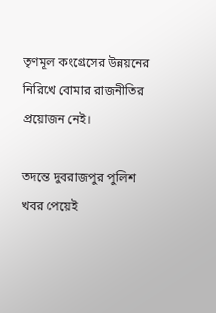তৃণমূল কংগ্রেসের উন্নয়নের নিরিখে বোমার রাজনীতির প্রয়োজন নেই।

তদন্তে দুবরাজপুর পুলিশ
খবর পেয়েই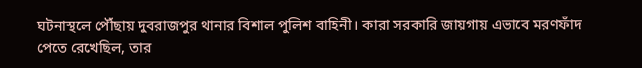ঘটনাস্থলে পৌঁছায় দুবরাজপুর থানার বিশাল পুলিশ বাহিনী। কারা সরকারি জায়গায় এভাবে মরণফাঁদ পেতে রেখেছিল, তার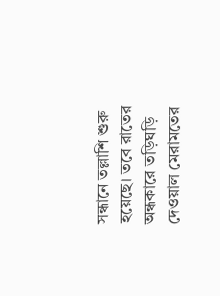সন্ধানে তল্লাশি শুরু হয়েছে। তবে রাতের অন্ধকারে তড়িঘড়ি দেওয়াল মেরামতের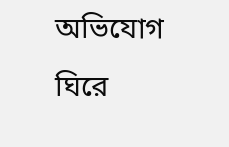অভিযোগ ঘিরে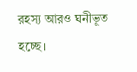রহস্য আরও ঘনীভূত হচ্ছে।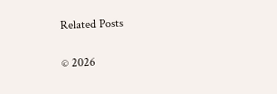Related Posts

© 2026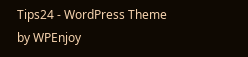Tips24 - WordPress Theme by WPEnjoy